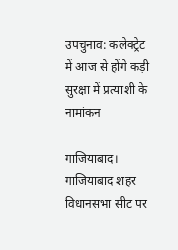उपचुनाव: कलेक्ट्रेट में आज से होंगे कड़ी सुरक्षा में प्रत्याशी के नामांकन

गाजियाबाद। गाजियाबाद शहर विधानसभा सीट पर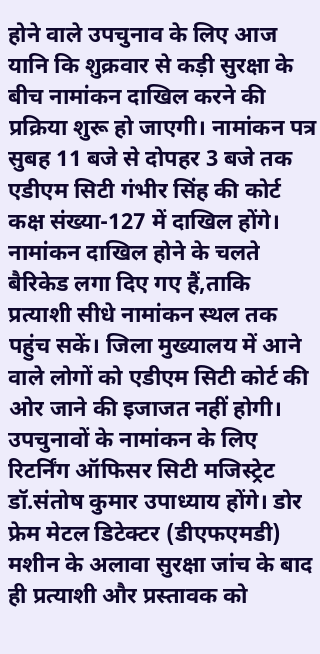होने वाले उपचुनाव के लिए आज यानि कि शुक्रवार से कड़ी सुरक्षा के बीच नामांकन दाखिल करने की प्रक्रिया शुरू हो जाएगी। नामांकन पत्र सुबह 11 बजे से दोपहर 3 बजे तक एडीएम सिटी गंभीर सिंह की कोर्ट कक्ष संख्या-127 में दाखिल होंगे। नामांकन दाखिल होने के चलते बैरिकेड लगा दिए गए हैं,ताकि प्रत्याशी सीधे नामांकन स्थल तक पहुंच सकें। जिला मुख्यालय में आने वाले लोगों को एडीएम सिटी कोर्ट की ओर जाने की इजाजत नहीं होगी। उपचुनावों के नामांकन के लिए रिटर्निंग ऑफिसर सिटी मजिस्ट्रेट डॉ.संतोष कुमार उपाध्याय होंगे। डोर फ्रेम मेटल डिटेक्टर (डीएफएमडी) मशीन के अलावा सुरक्षा जांच के बाद ही प्रत्याशी और प्रस्तावक को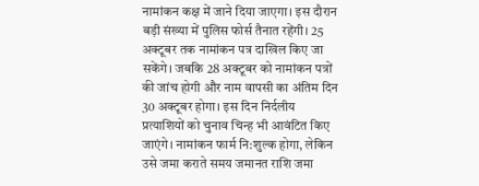नामांकन कक्ष में जाने दिया जाएगा। इस दौरान बड़ी संख्या में पुलिस फोर्स तैनात रहेंगी। 25 अक्टूबर तक नामांकन पत्र दाखिल किए जा सकेंगे। जबकि 28 अक्टूबर को नामांकन पत्रों की जांच होगी और नाम वापसी का अंतिम दिन 30 अक्टूबर होगा। इस दिन निर्दलीय प्रत्याशियों को चुनाव चिन्ह भी आवंटित किए जाएंगे। नामांकन फार्म नि:शुल्क होगा, लेकिन उसे जमा कराते समय जमानत राशि जमा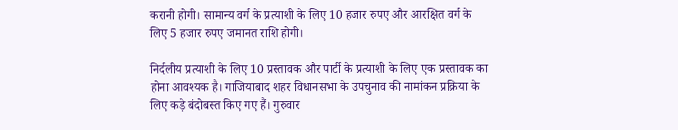करानी होगी। सामान्य वर्ग के प्रत्याशी के लिए 10 हजार रुपए और आरक्षित वर्ग के लिए 5 हजार रुपए जमानत राशि होगी।

निर्दलीय प्रत्याशी के लिए 10 प्रस्तावक और पार्टी के प्रत्याशी के लिए एक प्रस्तावक का होना आवश्यक है। गाजियाबाद शहर विधानसभा के उपचुनाव की नामांकन प्रक्रिया के लिए कड़े बंदोबस्त किए गए हैं। गुरुवार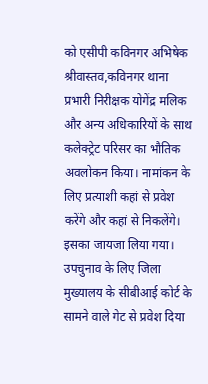को एसीपी कविनगर अभिषेक श्रीवास्तव,कविनगर थाना प्रभारी निरीक्षक योगेंद्र मलिक और अन्य अधिकारियों के साथ कलेक्ट्रेट परिसर का भौतिक अवलोकन किया। नामांकन के लिए प्रत्याशी कहां से प्रवेश करेंगे और कहां से निकलेंगे। इसका जायजा लिया गया। उपचुनाव के लिए जिला मुख्यालय के सीबीआई कोर्ट के सामने वाले गेट से प्रवेश दिया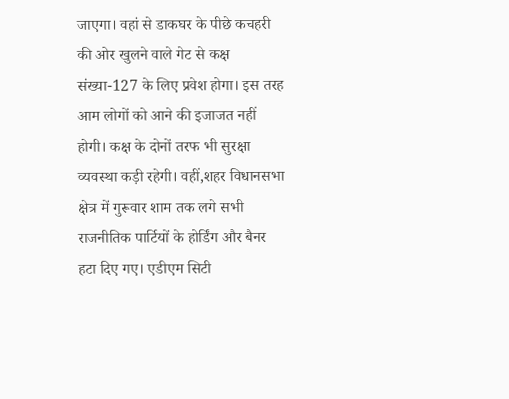जाएगा। वहां से डाकघर के पीछे कचहरी की ओर खुलने वाले गेट से कक्ष संख्या-127 के लिए प्रवेश होगा। इस तरह आम लोगों को आने की इजाजत नहीं होगी। कक्ष के दोनों तरफ भी सुरक्षा व्यवस्था कड़ी रहेगी। वहीं,शहर विधानसभा क्षेत्र में गुरूवार शाम तक लगे सभी राजनीतिक पार्टियों के होर्डिंग और बैनर हटा दिए गए। एडीएम सिटी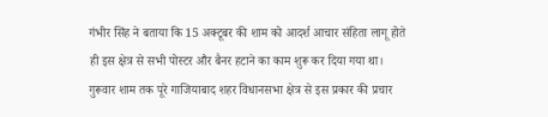गंभीर सिंह ने बताया कि 15 अक्टूबर की शाम को आदर्श आचार संहिता लागू होते ही इस क्षेत्र से सभी पोस्टर और बैनर हटाने का काम शुरू कर दिया गया था। गुरूवार शाम तक पूरे गाजियाबाद शहर विधानसभा क्षेत्र से इस प्रकार की प्रचार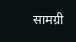सामग्री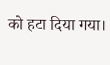को हटा दिया गया।